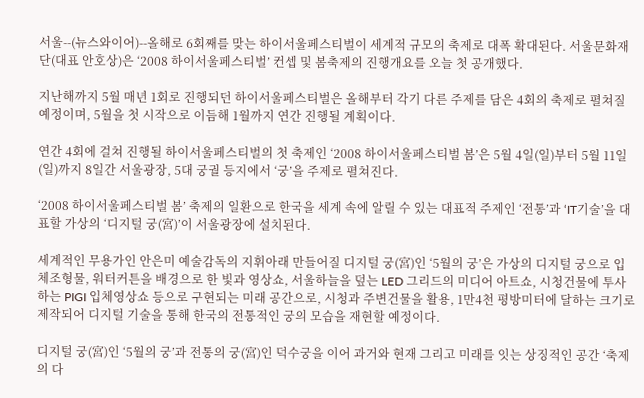서울--(뉴스와이어)--올해로 6회째를 맞는 하이서울페스티벌이 세계적 규모의 축제로 대폭 확대된다. 서울문화재단(대표 안호상)은 ‘2008 하이서울페스티벌’ 컨셉 및 봄축제의 진행개요를 오늘 첫 공개했다.

지난해까지 5월 매년 1회로 진행되던 하이서울페스티벌은 올해부터 각기 다른 주제를 담은 4회의 축제로 펼쳐질 예정이며, 5월을 첫 시작으로 이듬해 1월까지 연간 진행될 계획이다.

연간 4회에 걸쳐 진행될 하이서울페스티벌의 첫 축제인 ‘2008 하이서울페스티벌 봄’은 5월 4일(일)부터 5월 11일(일)까지 8일간 서울광장, 5대 궁궐 등지에서 ‘궁’을 주제로 펼쳐진다.

‘2008 하이서울페스티벌 봄’ 축제의 일환으로 한국을 세계 속에 알릴 수 있는 대표적 주제인 ‘전통’과 ‘IT기술’을 대표할 가상의 ‘디지털 궁(宮)’이 서울광장에 설치된다.

세계적인 무용가인 안은미 예술감독의 지휘아래 만들어질 디지털 궁(宮)인 ‘5월의 궁’은 가상의 디지털 궁으로 입체조형물, 워터커튼을 배경으로 한 빛과 영상쇼, 서울하늘을 덮는 LED 그리드의 미디어 아트쇼, 시청건물에 투사하는 PIGI 입체영상쇼 등으로 구현되는 미래 공간으로, 시청과 주변건물을 활용, 1만4천 평방미터에 달하는 크기로 제작되어 디지털 기술을 통해 한국의 전통적인 궁의 모습을 재현할 예정이다.

디지털 궁(宮)인 ‘5월의 궁’과 전통의 궁(宮)인 덕수궁을 이어 과거와 현재 그리고 미래를 잇는 상징적인 공간 ‘축제의 다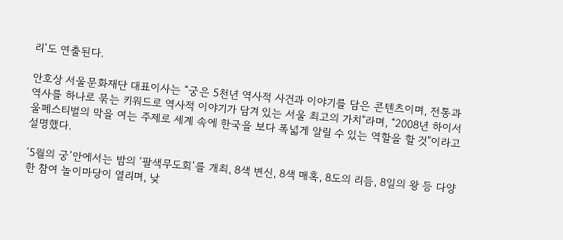리’도 연출된다.

안호상 서울문화재단 대표이사는 “궁은 5천년 역사적 사건과 이야기를 담은 콘텐츠이며, 전통과 역사를 하나로 묶는 키워드로 역사적 이야기가 담겨 있는 서울 최고의 가치”라며, “2008년 하이서울페스티벌의 막을 여는 주제로 세계 속에 한국을 보다 폭넓게 알릴 수 있는 역할을 할 것”이라고 설명했다.

‘5월의 궁’안에서는 밤의 ‘팔색무도회’를 개최, 8색 변신, 8색 매혹, 8도의 리듬, 8일의 왕 등 다양한 참여 놀이마당이 열리며, 낮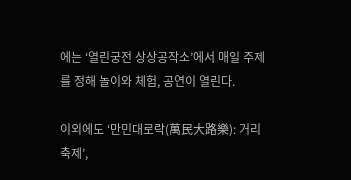에는 ‘열린궁전 상상공작소’에서 매일 주제를 정해 놀이와 체험, 공연이 열린다.

이외에도 ‘만민대로락(萬民大路樂): 거리축제’,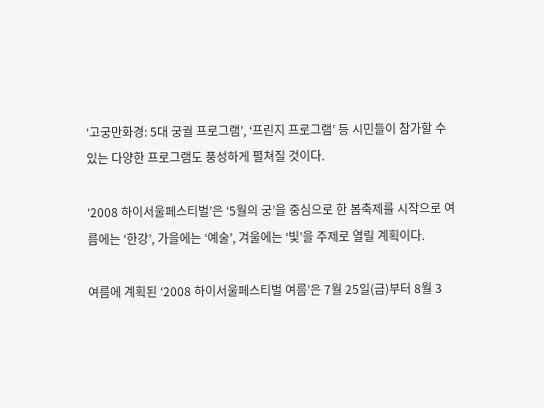‘고궁만화경: 5대 궁궐 프로그램’, ‘프린지 프로그램’ 등 시민들이 참가할 수 있는 다양한 프로그램도 풍성하게 펼쳐질 것이다.

‘2008 하이서울페스티벌’은 ‘5월의 궁’을 중심으로 한 봄축제를 시작으로 여름에는 ‘한강’, 가을에는 ‘예술’, 겨울에는 ‘빛’을 주제로 열릴 계획이다.

여름에 계획된 ‘2008 하이서울페스티벌 여름’은 7월 25일(금)부터 8월 3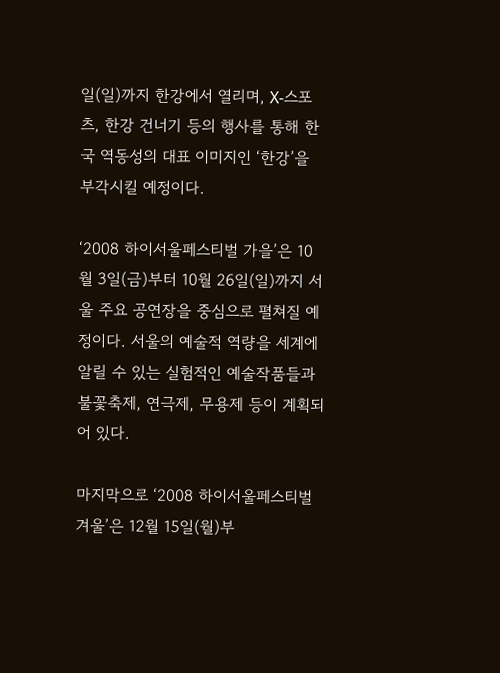일(일)까지 한강에서 열리며, X-스포츠, 한강 건너기 등의 행사를 통해 한국 역동성의 대표 이미지인 ‘한강’을 부각시킬 예정이다.

‘2008 하이서울페스티벌 가을’은 10월 3일(금)부터 10월 26일(일)까지 서울 주요 공연장을 중심으로 펼쳐질 예정이다. 서울의 예술적 역량을 세계에 알릴 수 있는 실험적인 예술작품들과 불꽃축제, 연극제, 무용제 등이 계획되어 있다.

마지막으로 ‘2008 하이서울페스티벌 겨울’은 12월 15일(월)부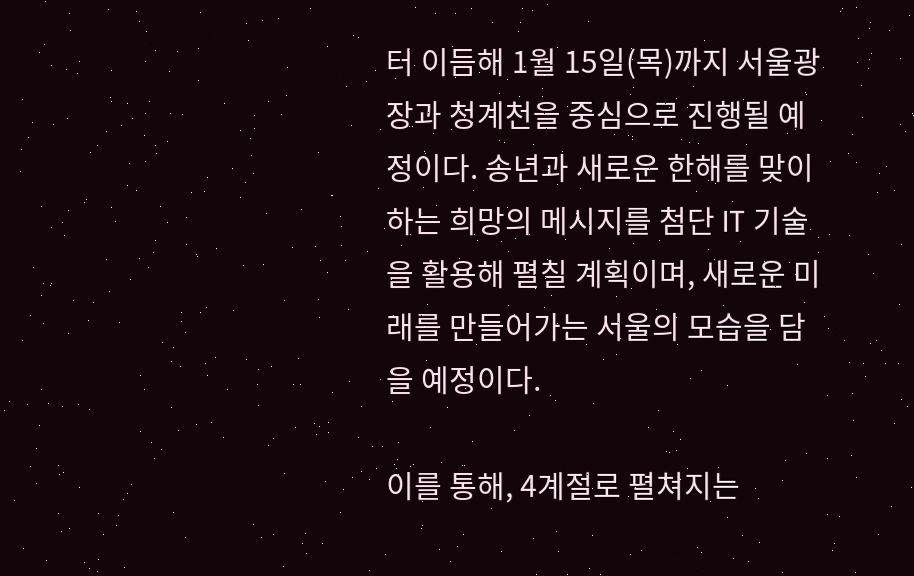터 이듬해 1월 15일(목)까지 서울광장과 청계천을 중심으로 진행될 예정이다. 송년과 새로운 한해를 맞이하는 희망의 메시지를 첨단 IT 기술을 활용해 펼칠 계획이며, 새로운 미래를 만들어가는 서울의 모습을 담을 예정이다.

이를 통해, 4계절로 펼쳐지는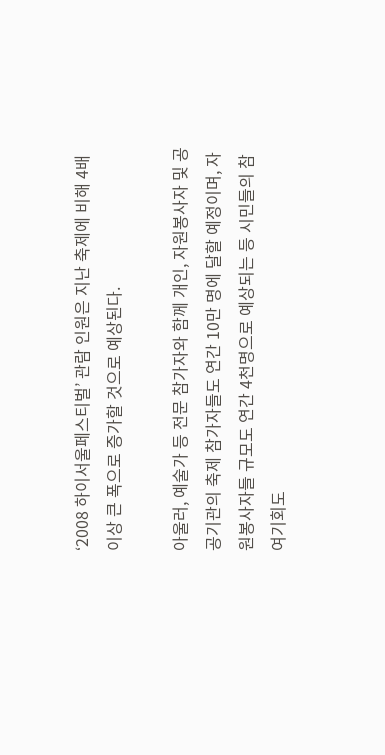‘2008 하이서울페스티벌’ 관람 인원은 지난 축제에 비해 4배 이상 큰 폭으로 증가할 것으로 예상된다.

아울러, 예술가 등 전문 참가자와 함께 개인, 자원봉사자 및 공공기관의 축제 참가자들도 연간 10만 명에 달할 예정이며, 자원봉사자들 규모도 연간 4천명으로 예상되는 등 시민들의 참여기회도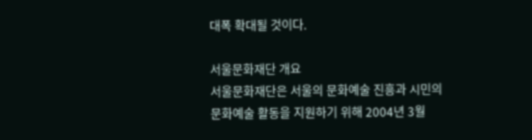대폭 확대될 것이다.

서울문화재단 개요
서울문화재단은 서울의 문화예술 진흥과 시민의 문화예술 활동을 지원하기 위해 2004년 3월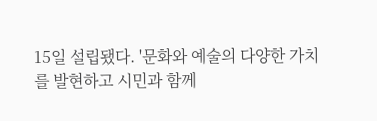15일 설립됐다. '문화와 예술의 다양한 가치를 발현하고 시민과 함께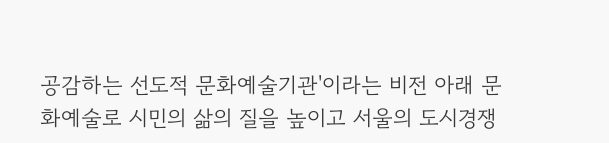공감하는 선도적 문화예술기관'이라는 비전 아래 문화예술로 시민의 삶의 질을 높이고 서울의 도시경쟁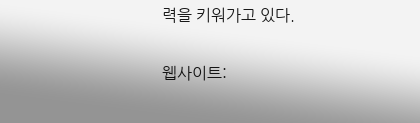력을 키워가고 있다.

웹사이트: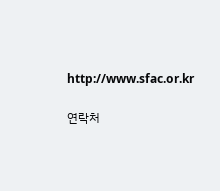http://www.sfac.or.kr

연락처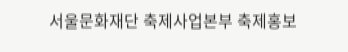서울문화재단 축제사업본부 축제홍보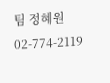팀 정혜원 02-774-2119